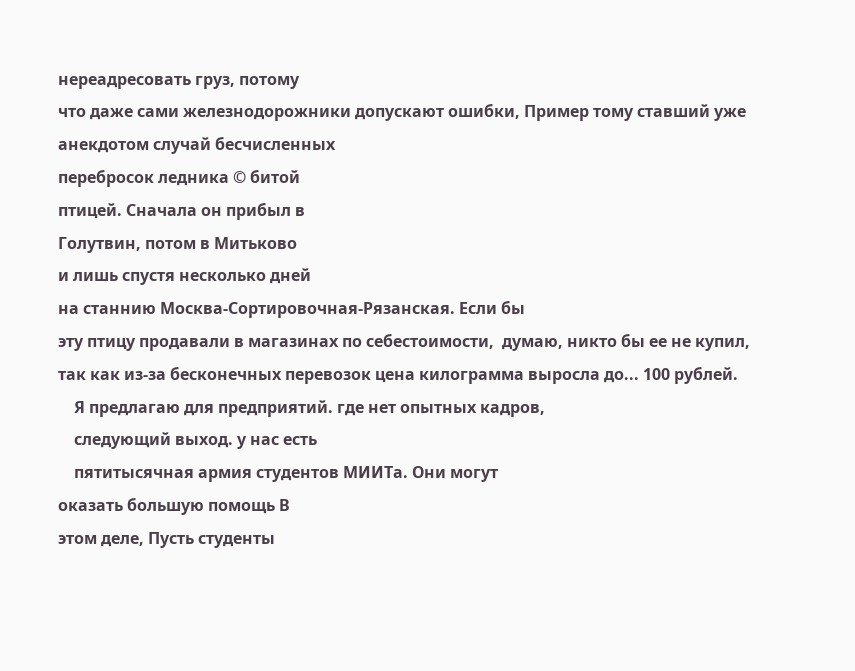нереадресовать груз, потому
что даже сами железнодорожники допускают ошибки, Пример тому ставший уже анекдотом случай бесчисленных
перебросок ледника © битой
птицей. Сначала он прибыл в
Голутвин, потом в Митьково
и лишь спустя несколько дней
на станнию Москва-Сортировочная-Рязанская. Если бы
эту птицу продавали в магазинах по себестоимости,  думаю, никто бы ее не купил,
так как из-за бесконечных перевозок цена килограмма выросла до... 100 рублей.
    Я предлагаю для предприятий. где нет опытных кадров,
    следующий выход. у нас есть
    пятитысячная армия студентов МИИТа. Они могут
оказать большую помощь В
этом деле, Пусть студенты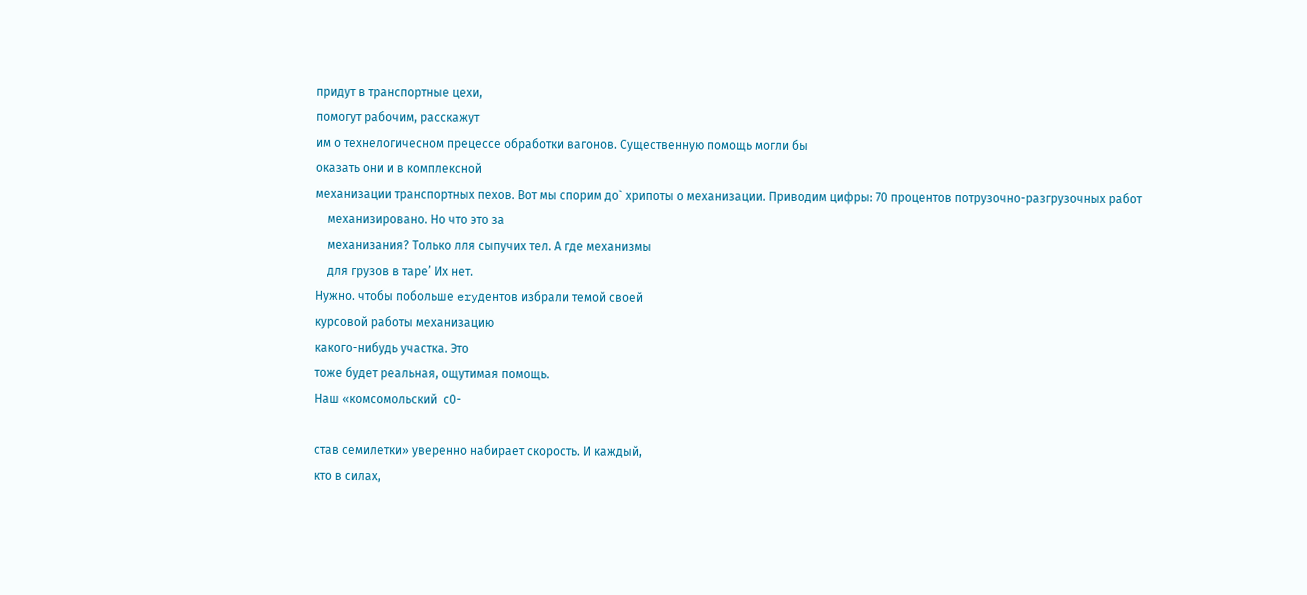придут в транспортные цехи,
помогут рабочим, расскажут
им о технелогичесном прецессе обработки вагонов. Существенную помощь могли бы
оказать они и в комплексной
механизации транспортных пехов. Вот мы спорим до` хрипоты о механизации. Приводим цифры: 70 процентов потрузочно-разгрузочных работ
    механизировано. Но что это за
    механизания? Только лля сыпучих тел. А где механизмы
    для грузов в таре’ Их нет.
Нужно. чтобы побольше eryдентов избрали темой своей
курсовой работы механизацию
какого-нибудь участка. Это
тоже будет реальная, ощутимая помощь.
Наш «комсомольский  с0-

став семилетки» уверенно набирает скорость. И каждый,
кто в силах,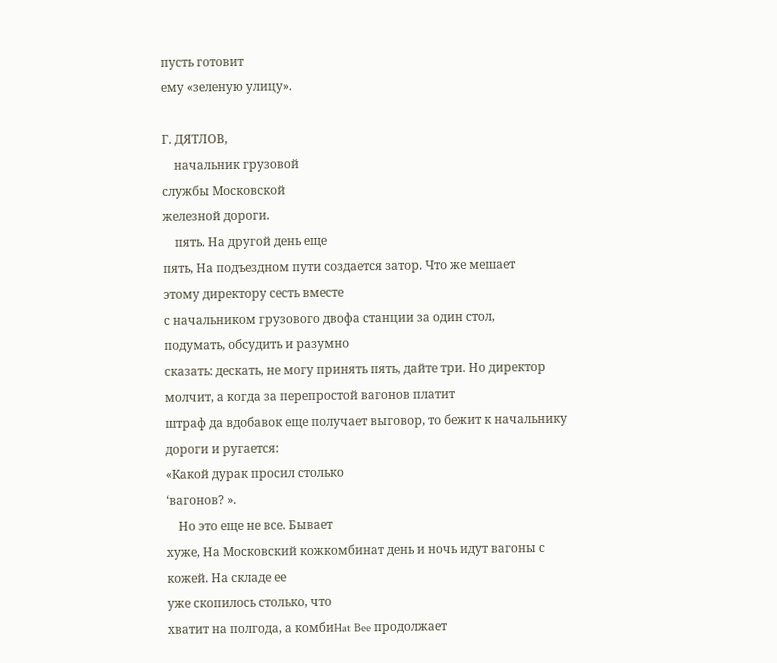пусть готовит
ему «зеленую улицу».

Г. ДЯТЛОВ,
    начальник грузовой
службы Московской
железной дороги.
    пять. На другой день еще
пять, На подъездном пути создается затор. Что же мешает
этому директору сесть вместе
с начальником грузового двофа станции за один стол,
подумать, обсудить и разумно
сказать: дескать, не могу принять пять, дайте три. Но директор молчит, а когда за перепростой вагонов платит
штраф да вдобавок еще получает выговор, то бежит к начальнику дороги и ругается:
«Какой дурак просил столько
‘вагонов? ».
    Но это еще не все. Бывает
хуже, На Московский кожкомбинат день и ночь идут вагоны с кожей. На складе ее
уже скопилось столько, что
хватит на полгода, а комбиHat Bee продолжает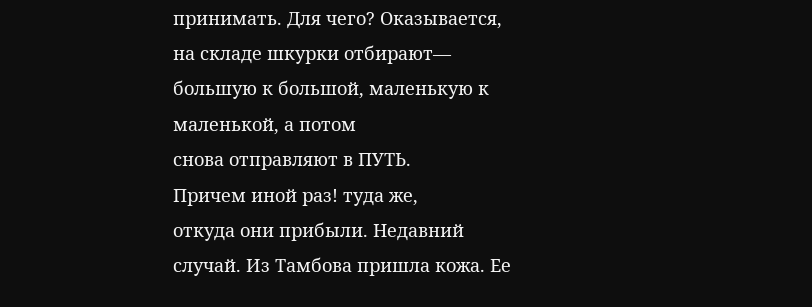принимать. Для чего? Оказывается,
на складе шкурки отбирают—
большую к большой, маленькую к маленькой, а потом
снова отправляют в ПУТЬ.
Причем иной раз! туда же,
откуда они прибыли. Недавний случай. Из Тамбова пришла кожа. Ее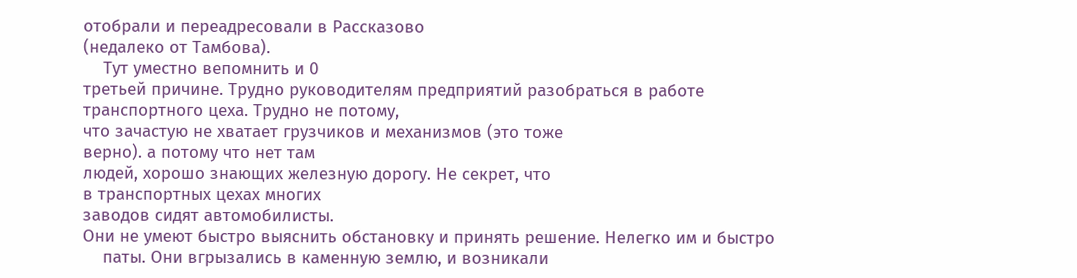отобрали и переадресовали в Рассказово
(недалеко от Тамбова).
    Тут уместно вепомнить и 0
третьей причине. Трудно руководителям предприятий разобраться в работе  транспортного цеха. Трудно не потому,
что зачастую не хватает грузчиков и механизмов (это тоже
верно). а потому что нет там
людей, хорошо знающих железную дорогу. Не секрет, что
в транспортных цехах многих
заводов сидят автомобилисты.
Они не умеют быстро выяснить обстановку и принять решение. Нелегко им и быстро
    паты. Они вгрызались в каменную землю, и возникали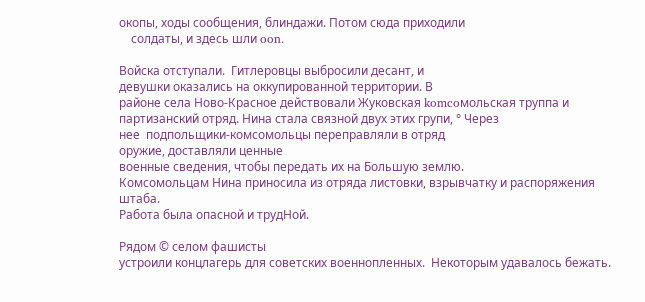окопы, ходы сообщения, блиндажи. Потом сюда приходили
    солдаты, и здесь шли oon.

Войска отступали.  Гитлеровцы выбросили десант, и
девушки оказались на оккупированной территории. В
районе села Ново-Красное действовали Жуковская komcoмольская труппа и партизанский отряд. Нина стала связной двух этих групи, ° Через
нее  подпольщики-комсомольцы переправляли в отряд
оружие, доставляли ценные
военные сведения, чтобы передать их на Большую землю.
Комсомольцам Нина приносила из отряда листовки, взрывчатку и распоряжения штаба.
Работа была опасной и трудНой.

Рядом © селом фашисты
устроили концлагерь для советских военнопленных.  Некоторым удавалось бежать.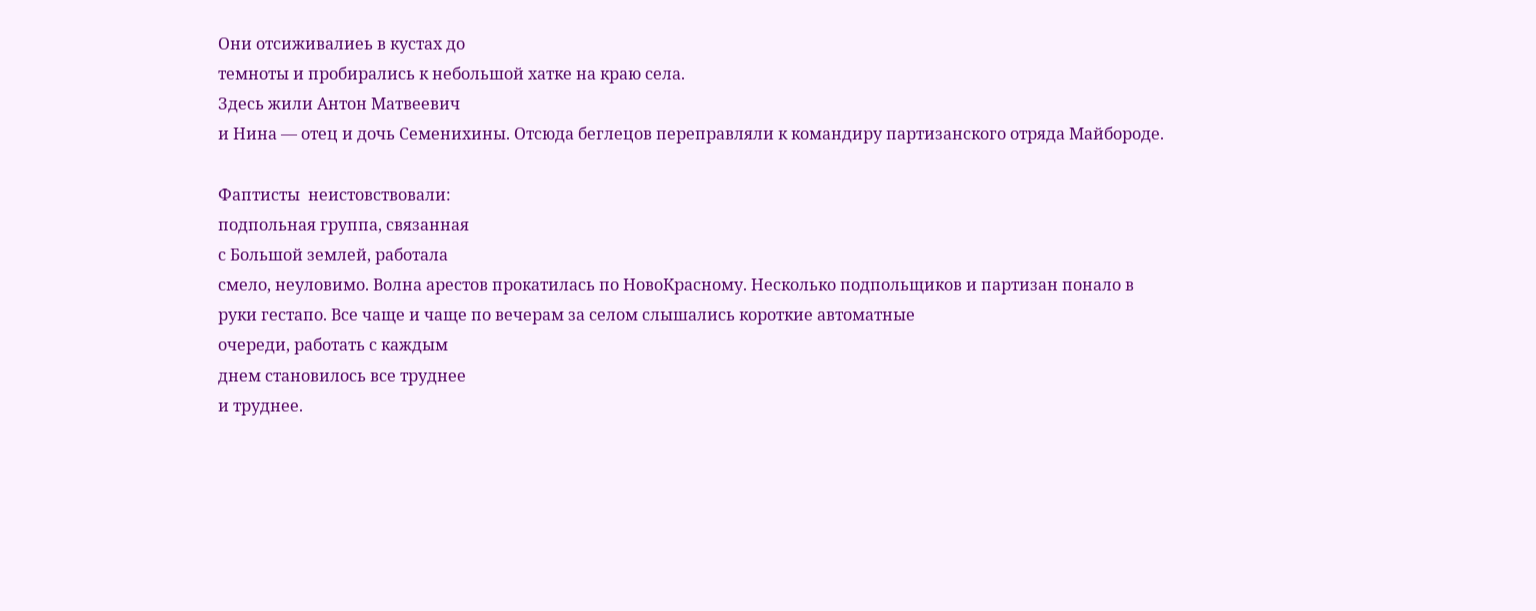Они отсиживалиеь в кустах до
темноты и пробирались к небольшой хатке на краю села.
Здесь жили Антон Матвеевич
и Нина — отец и дочь Семенихины. Отсюда беглецов переправляли к командиру партизанского отряда Майбороде.

Фаптисты  неистовствовали:
подпольная группа, связанная
с Большой землей, работала
смело, неуловимо. Волна арестов прокатилась по НовоКрасному. Несколько подпольщиков и партизан понало в
руки гестапо. Все чаще и чаще по вечерам за селом слышались короткие автоматные
очереди, работать с каждым
днем становилось все труднее
и труднее.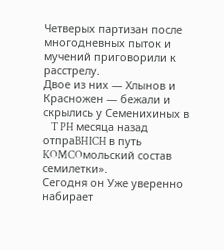Четверых партизан после
многодневных пыток и мучений приговорили к расстрелу.
Двое из них — Хлынов и
Красножен — бежали и
скрылись у Семенихиных в
    T PH месяца назад отпраBHICH в путь KOMCOмольский состав  семилетки».
Сегодня он Уже уверенно набирает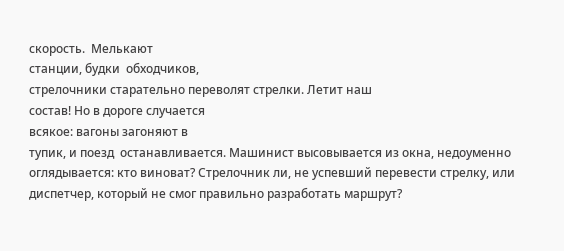скорость.  Мелькают
станции, будки  обходчиков,
стрелочники старательно переволят стрелки. Летит наш
состав! Но в дороге случается
всякое: вагоны загоняют в
тупик, и поезд  останавливается. Машинист высовывается из окна, недоуменно оглядывается: кто виноват? Стрелочник ли, не успевший перевести стрелку, или диспетчер, который не смог правильно разработать маршрут?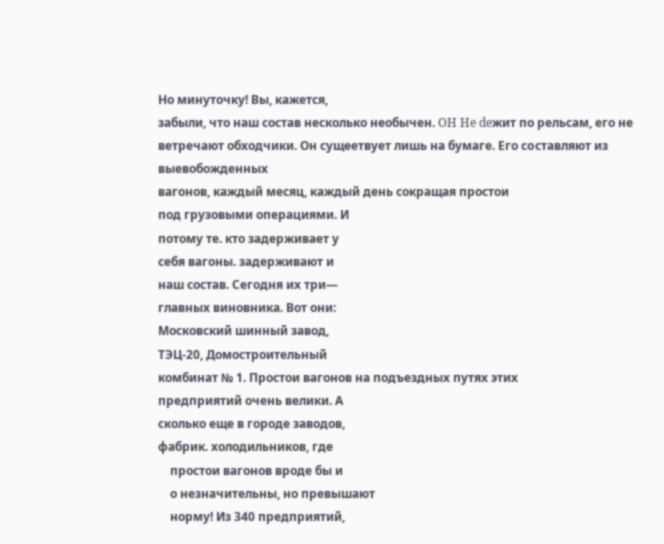Но минуточку! Вы, кажется,
забыли, что наш состав несколько необычен. OH He deжит по рельсам, его не ветречают обходчики. Он сущеетвует лишь на бумаге. Его coставляют из выевобожденных
вагонов, каждый месяц, каждый день сокращая простои
под грузовыми операциями. И
потому те. кто задерживает у
себя вагоны. задерживают и
наш состав. Сегодня их три—
главных виновника. Вот они:
Московский шинный завод,
ТЭЦ-20, Домостроительный
комбинат № 1. Простои вагонов на подъездных путях этих
предприятий очень велики. А
сколько еще в городе заводов,
фабрик. холодильников, где
    простои вагонов вроде бы и
    о незначительны, но превышают
    норму! Из 340 предприятий,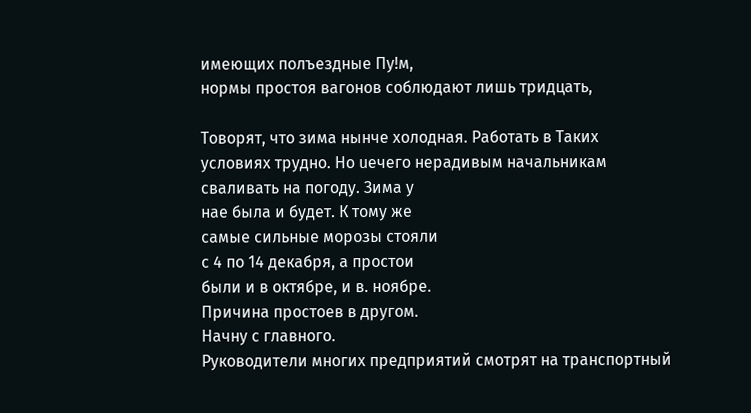имеющих полъездные Пу!м,
нормы простоя вагонов соблюдают лишь тридцать,

Товорят, что зима нынче холодная. Работать в Таких
условиях трудно. Но ueчего нерадивым начальникам
сваливать на погоду. Зима у
нае была и будет. К тому же
самые сильные морозы стояли
с 4 по 14 декабря, а простои
были и в октябре, и в. ноябpe.
Причина простоев в другом.
Начну с главного.
Руководители многих предприятий смотрят на транспортный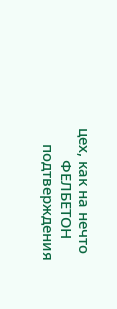цех, как на нечто
        ФЕЛБЕТОН
    подтверждения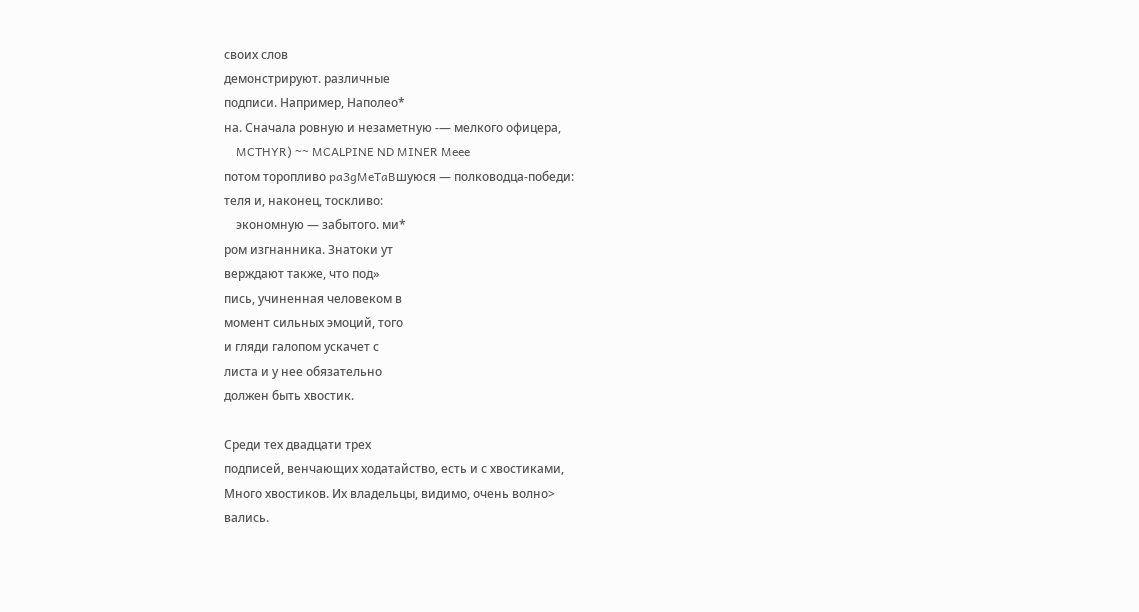своих слов
демонстрируют. различные
подписи. Например, Наполео*
на. Сначала ровную и незаметную -— мелкого офицера,
    MCTHYR) ~~ MCALPINE ND MINER Meee
потом торопливо pa3gMeTaBшуюся — полководца-победи:
теля и, наконец, тоскливо:
    экономную — забытого. ми*
ром изгнанника. Знатоки ут
верждают также, что под»
пись, учиненная человеком в
момент сильных эмоций, того
и гляди галопом ускачет с
листа и у нее обязательно
должен быть хвостик.

Среди тех двадцати трех
подписей, венчающих ходатайство, есть и с хвостиками,
Много хвостиков. Их владельцы, видимо, очень волно>
вались.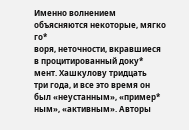Именно волнением объясняются некоторые, мягко го*
воря, неточности, вкравшиеся
в процитированный доку*
мент. Хашкулову тридцать
три года, и все это время он
был «неустанным», «пример*
ным», «активным». Авторы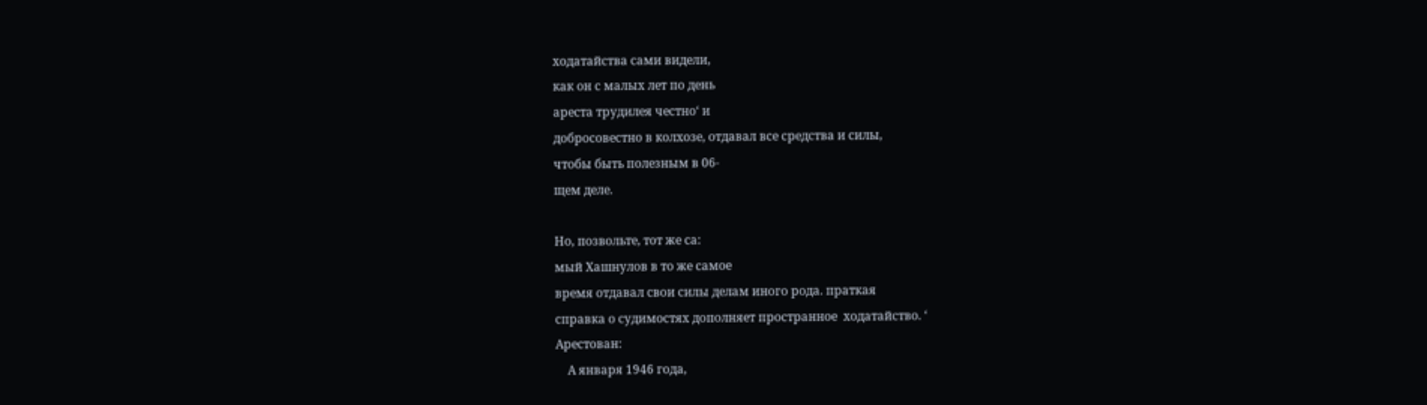ходатайства сами видели,
как он с малых лет по день
ареста трудилея честно‘ и
добросовестно в колхозе, отдавал все средства и силы,
чтобы быть полезным в 06-
щем деле.

Но, позвольте, тот же са:
мый Хашнулов в то же самое
время отдавал свои силы делам иного рода. праткая
справка о судимостях дополняет пространное  ходатайство. ‘
Арестован:
    А января 1946 года,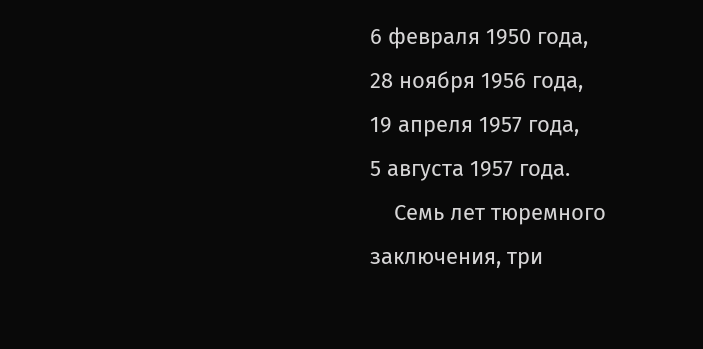6 февраля 1950 года,
28 ноября 1956 года,
19 апреля 1957 года,
5 августа 1957 года.
    Семь лет тюремного заключения, три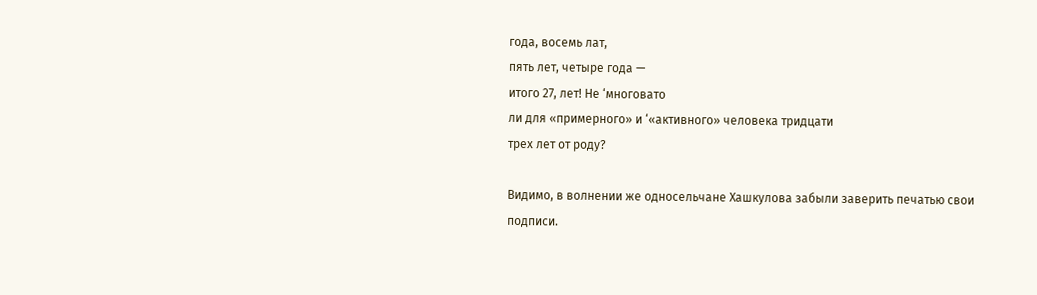года, восемь лат,
пять лет, четыре года —
итого 27, лет! Не ‘многовато
ли для «примерного» и ‘«активного» человека тридцати
трех лет от роду?

Видимо, в волнении же односельчане Хашкулова забыли заверить печатью свои
подписи.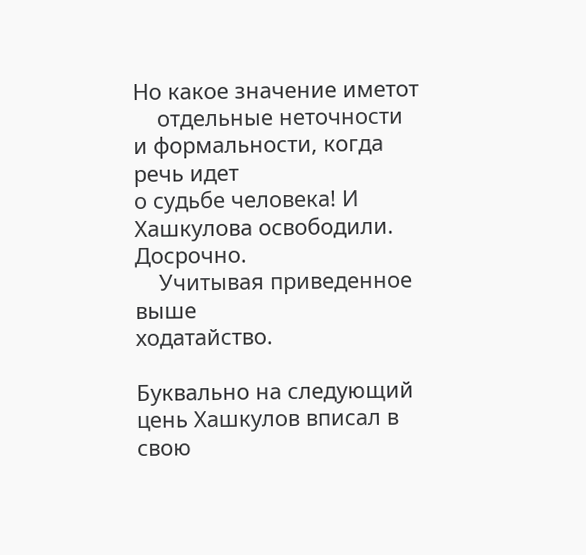Но какое значение иметот
    отдельные неточности и формальности, когда речь идет
о судьбе человека! И Хашкулова освободили. Досрочно.
    Учитывая приведенное выше
ходатайство.

Буквально на следующий
цень Хашкулов вписал в
свою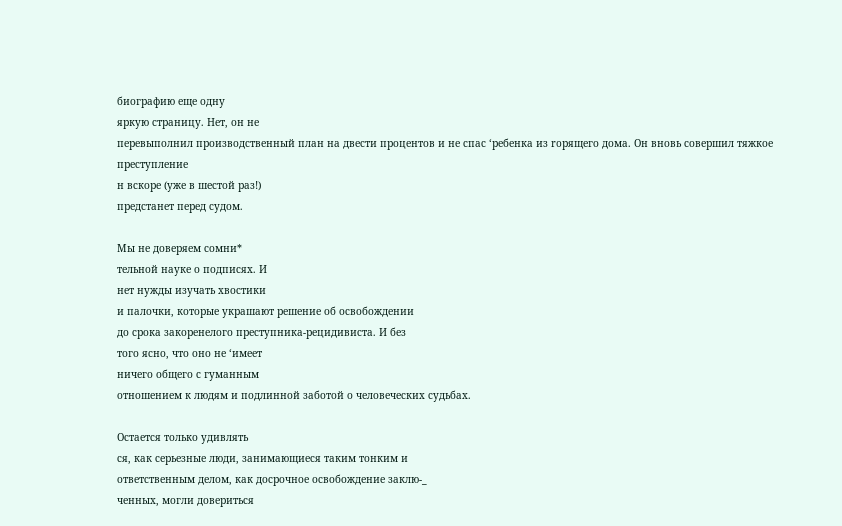биографию еще одну
яркую страницу. Нет, он не
перевыполнил производственный план на двести процентов и не спас ‘ребенка из roрящего дома. Он вновь совершил тяжкое преступление
н вскоре (уже в шестой раз!)
предстанет перед судом.

Мы не доверяем сомни*
тельной науке о подписях. И
нет нужды изучать хвостики
и палочки, которые украшают решение об освобождении
до срока закоренелого преступника-рецидивиста. И без
того ясно, что оно не ‘имеет
ничего общего с гуманным
отношением к людям и подлинной заботой о человеческих судьбах.

Остается только удивлять
ся, как серьезные люди, занимающиеся таким тонким и
ответственным делом, как досрочное освобождение заклю-_
ченных, могли довериться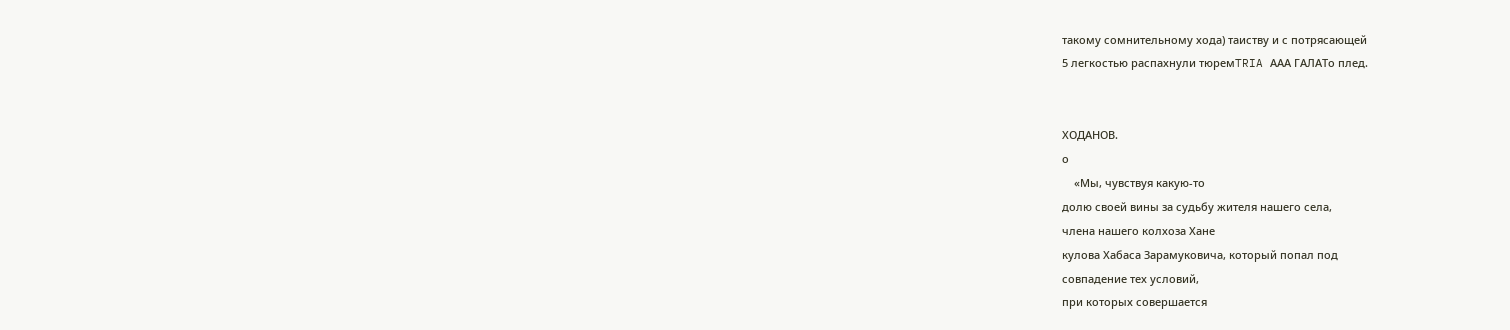такому сомнительному хода) таиству и с потрясающей
5 легкостью распахнули тюремTRIA ААА ГАЛАТо плед.


ХОДАНОВ.
о
    «Мы, чувствуя какую-то
долю своей вины за судьбу жителя нашего села,
члена нашего колхоза Хане
кулова Хабаса Зарамуковича, который попал под
совпадение тех условий,
при которых совершается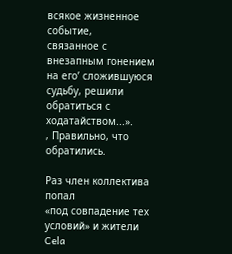всякое жизненное событие,
связанное с внезапным гонением на его’ сложившуюся судьбу, решили обратиться с ходатайством...».
‚ Правильно, что обратились.

Раз член коллектива попал
«под совпадение тех условий» и жители Cela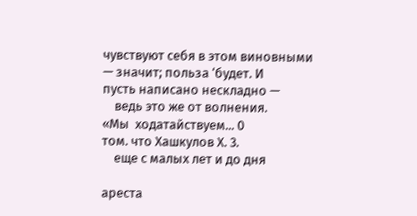чувствуют себя в этом виновными
— значит; польза ‘будет. И
пусть написано нескладно —
    ведь это же от волнения.
«Мы  ходатайствуем... 0
том. что Хашкулов Х. 3.
    еще с малых лет и до дня

ареста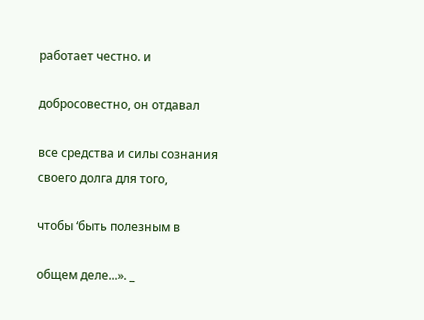работает честно. и

добросовестно, он отдавал

все средства и силы сознания своего долга для того,

чтобы ‘быть полезным в

общем деле...». _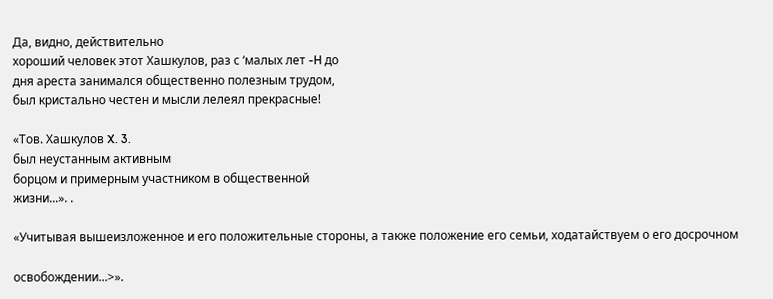Да, видно, действительно
хороший человек этот Хашкулов, раз с ‘малых лет -H до
дня ареста занимался общественно полезным трудом,
был кристально честен и мысли лелеял прекрасные!

«Тов. Хашкулов X. 3.
был неустанным активным
борцом и примерным участником в общественной
жизни...». .

«Учитывая вышеизложенное и его положительные стороны, а также положение его семьи, ходатайствуем о его досрочном

освобождении...>».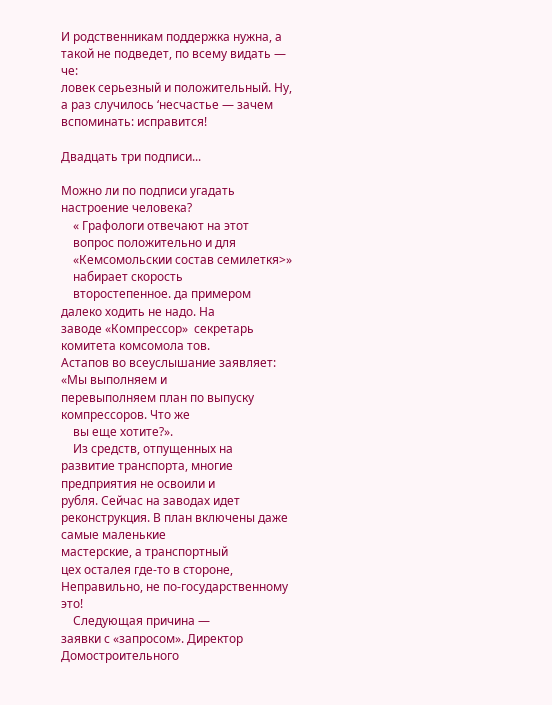И родственникам поддержка нужна, а такой не подведет, по всему видать — че:
ловек серьезный и положительный. Ну, а раз случилось ‘несчастье — зачем
вспоминать: исправится!

Двадцать три подписи...

Можно ли по подписи угадать настроение человека?
    « Графологи отвечают на этот
    вопрос положительно и для
    «Кемсомольскии состав семилеткя>»
    набирает скорость
    второстепенное. да примером
далеко ходить не надо. На
заводе «Компрессор»  секретарь комитета комсомола тов.
Астапов во всеуслышание заявляет: «Мы выполняем и
перевыполняем план по выпуску компрессоров. Что же
    вы еще хотите?».
    Из средств, отпущенных на
развитие транспорта, многие
предприятия не освоили и
рубля. Сейчас на заводах идет
реконструкция. В план включены даже самые маленькие
мастерские, а транспортный
цех осталея где-то в стороне,
Неправильно, не по-государственному это!
    Следующая причина —
заявки с «запросом». Директор Домостроительного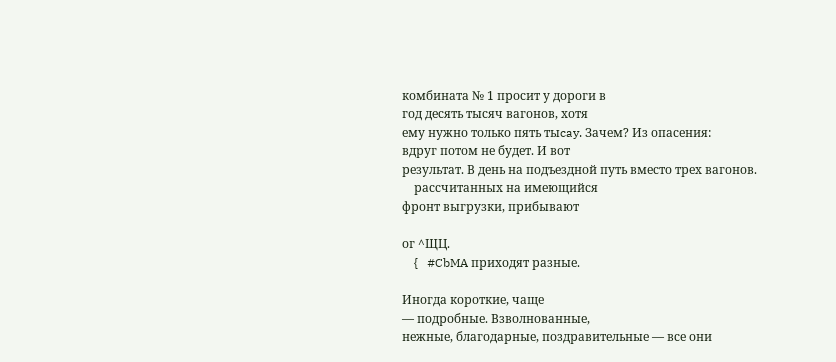комбината № 1 просит у дороги в
год десять тысяч вагонов, хотя
ему нужно только пять тыcay. Зачем? Из опасения:
вдруг потом не будет. И вот
результат. В день на подъездной путь вместо трех вагонов.
    рассчитанных на имеющийся
фронт выгрузки, прибывают

ог ^ЩЦ.
    {   #CbMA приходят разные.

Иногда короткие, чаще
— подробные. Взволнованные,
нежные, благодарные, поздравительные — все они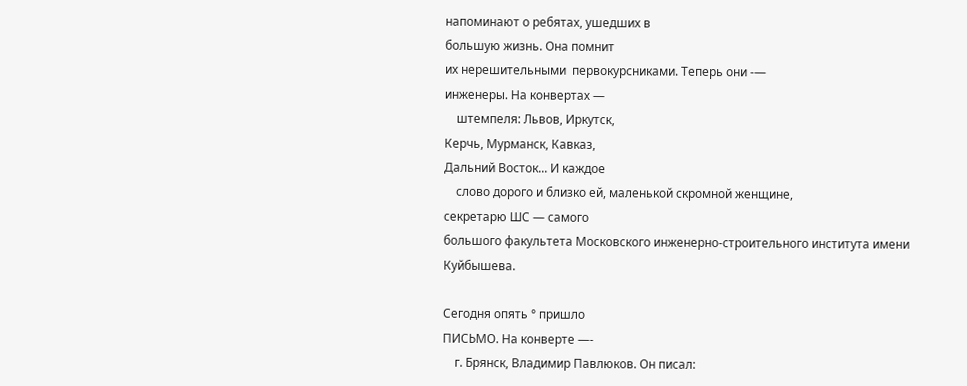напоминают о ребятах, ушедших в
большую жизнь. Она помнит
их нерешительными  первокурсниками. Теперь они -—
инженеры. На конвертах —
    штемпеля: Львов, Иркутск,
Керчь, Мурманск, Кавказ,
Дальний Восток... И каждое
    слово дорого и близко ей, маленькой скромной женщине,
секретарю ШС — самого
большого факультета Московского инженерно-строительного института имени
Куйбышева.

Сегодня опять ° пришло
ПИСЬМО. На конверте —-
    г. Брянск, Владимир Павлюков. Он писал: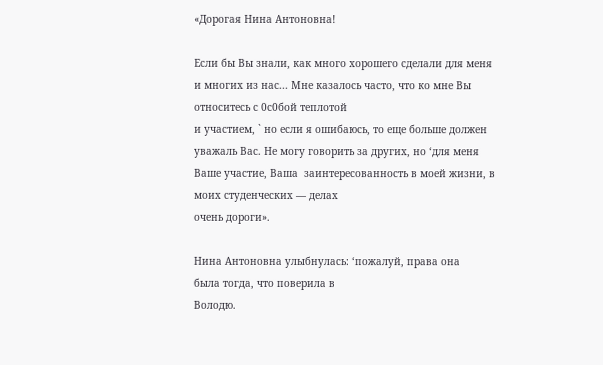«Дорогая Нина Антоновна!

Если бы Вы знали, как много хорошего сделали для меня
и многих из нас... Мне казалось часто, что ко мне Вы
относитесь с 0с0бой теплотой
и участием, ` но если я ошибаюсь, то еще больше должен
уважаль Вас. Не могу говорить за других, но ‘для меня
Ваше участие, Ваша  заинтересованность в моей жизни, в
моих студенческих — делах
очень дороги».

Нина Антоновна улыбнулась: ‘пожалуй, права она
была тогда, что поверила в
Володю.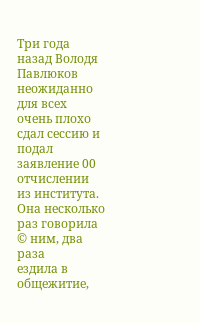Три года назад Володя Павлюков неожиданно для всех
очень плохо сдал сессию и подал заявление 00 отчислении
из института. Она несколько
раз говорила © ним, два раза
ездила в общежитие,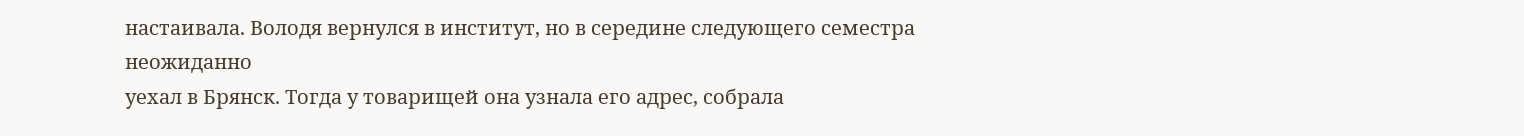настаивала. Володя вернулся в институт, но в середине следующего семестра неожиданно
уехал в Брянск. Тогда у товарищей она узнала его адрес, собрала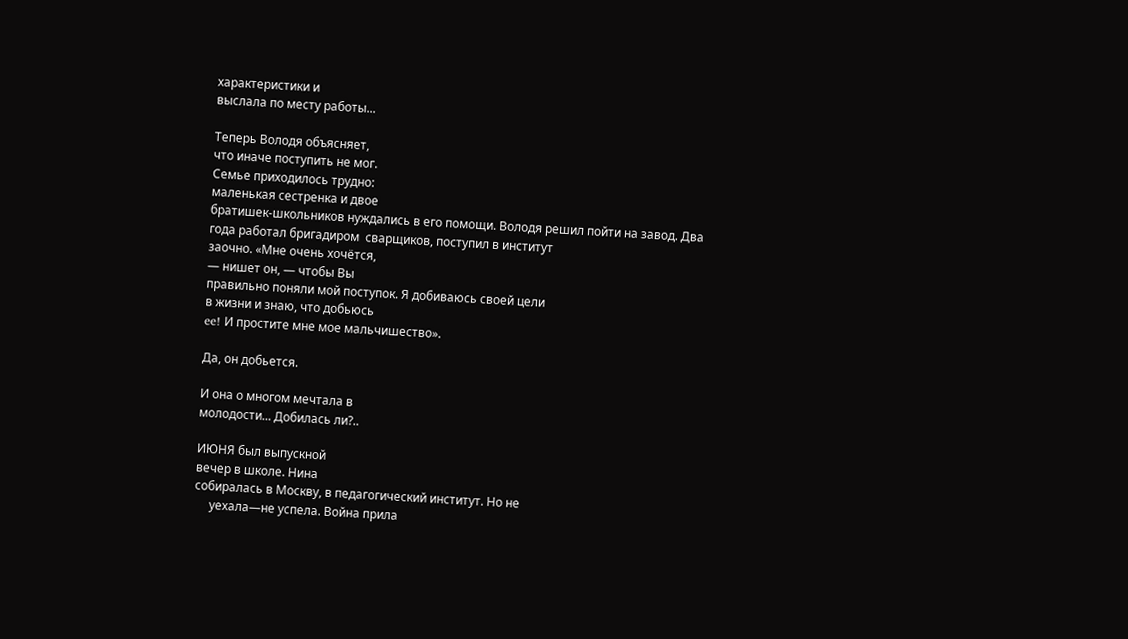характеристики и
выслала по месту работы...

Теперь Володя объясняет,
что иначе поступить не мог.
Семье приходилось трудно:
маленькая сестренка и двое
братишек-школьников нуждались в его помощи. Володя решил пойти на завод. Два года работал бригадиром  сварщиков, поступил в институт
заочно. «Мне очень хочётся,
— нишет он, — чтобы Вы
правильно поняли мой поступок. Я добиваюсь своей цели
в жизни и знаю, что добьюсь
ee! И простите мне мое мальчишество».

Да, он добьется.

И она о многом мечтала в
молодости... Добилась ли?..

ИЮНЯ был выпускной
вечер в школе. Нина
собиралась в Москву, в педагогический институт. Но не
     уехала—не успела. Война прила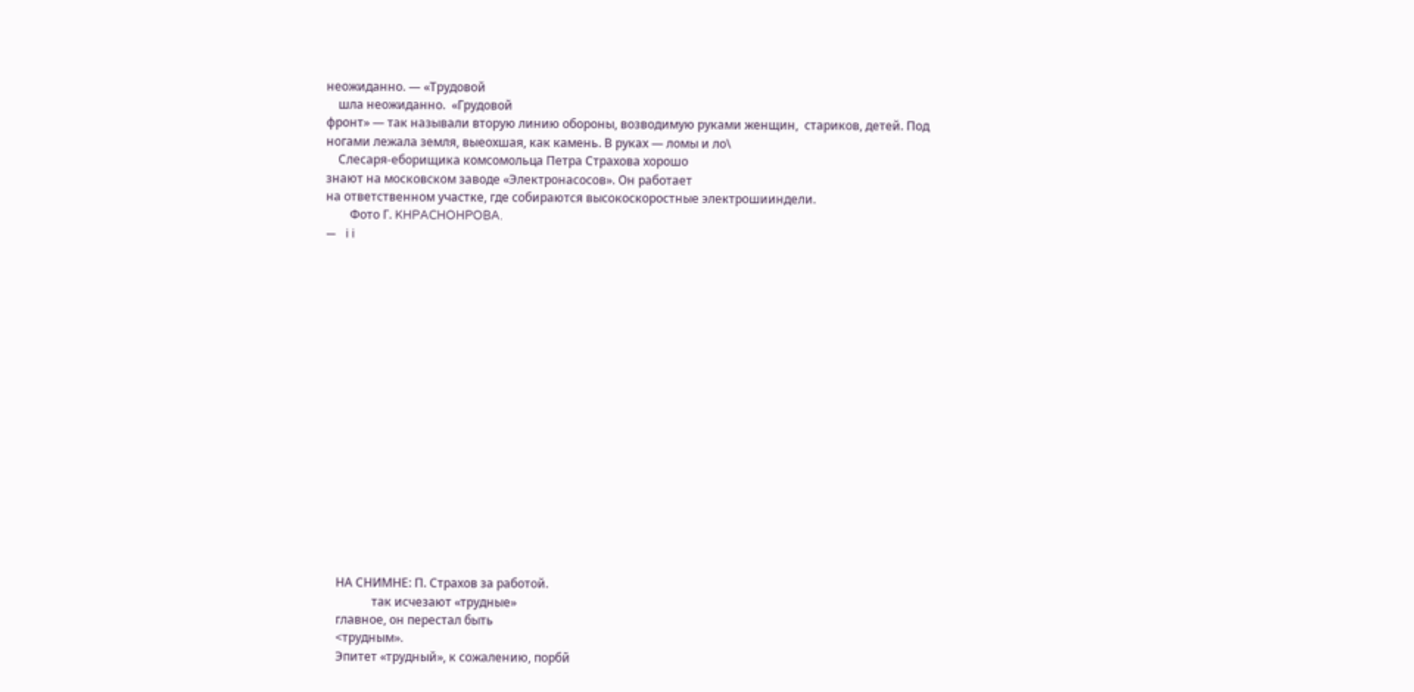неожиданно. — «Трудовой
    шла неожиданно.  «Грудовой
фронт» — так называли вторую линию обороны, возводимую руками женщин,  стариков, детей. Под ногами лежала земля, выеохшая, как камень. В руках — ломы и ло\
    Слесаря-еборищика комсомольца Петра Страхова хорошо
знают на московском заводе «Электронасосов». Он работает
на ответственном участке, где собираются высокоскоростные электрошииндели.
        Фото Г. KHPACHOHPOBA.
—   i i


















    НА СНИМНЕ: П. Страхов за работой.
                так исчезают «трудные»
    главное, он перестал быть
    <трудным».
    Эпитет «трудный», к сожалению, порбй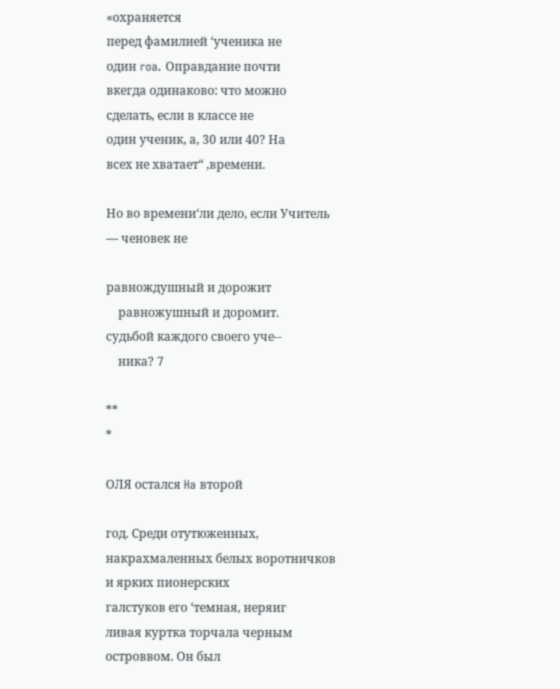«охраняется
перед фамилией ‘ученика не
один roa. Оправдание почти
вкегда одинаково: что можно
сделать, если в классе не
один ученик, а, 30 или 40? На
всех не хватает“ ‚времени.

Но во времени‘ли дело, если Учитель — ченовек не

равнождушный и дорожит
    равножушный и доромит.
судьбой каждого своего уче--
    ника? 7

**
*

ОЛЯ остался Ha второй

год. Среди отутюженных,
накрахмаленных белых воротничков и ярких пионерских
галстуков его ‘темная, неряиг
ливая куртка торчала черным  островвом. Он был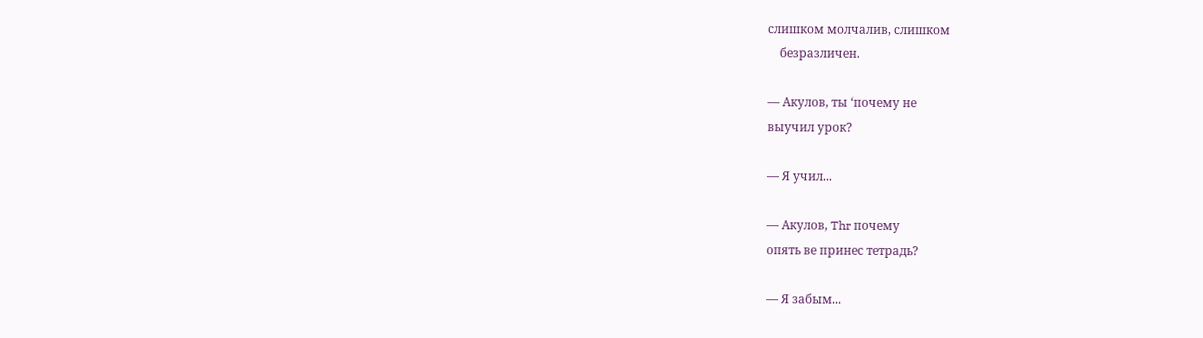слишком молчалив, слишком
    безразличен.

— Акулов, ты ‘почему не
выучил урок?

— Я учил...

— Акулов, Thr почему
опять ве принес тетрадь?

— Я забым...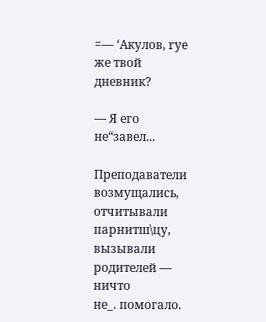=— ‘Акулов, rye же твой
дневник?

— Я его не“завел...

Преподаватели возмущались, отчитывали парнитш\цу,
вызывали родителей — ничто
не_. помогало.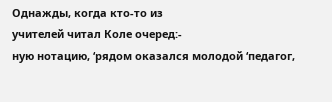Однажды, когда кто-то из
учителей читал Коле очеред:-
ную нотацию, ‘рядом оказался молодой ‘педагог,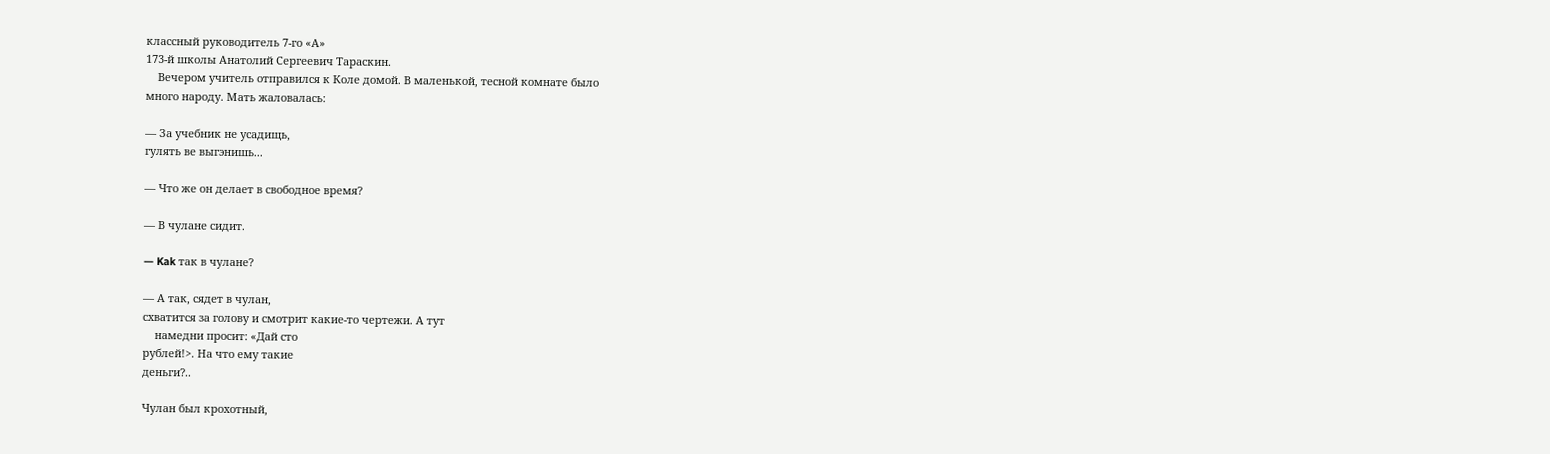классный руководитель 7-го «А»
173-й школы Анатолий Сергеевич Тараскин.
    Вечером учитель отправился к Коле домой. В маленькой, тесной комнате было
много народу. Мать жаловалась:

— За учебник не усадищь,
гулять ве выгэнишь...

— Что же он делает в свободное время?

— В чулане сидит.

— Kak так в чулане?

— А так, сядет в чулан,
схватится за голову и смотрит какие-то чертежи. А тут
    намедни просит: «Дай сто
рублей!>. На что ему такие
деньги?..

Чулан был крохотный,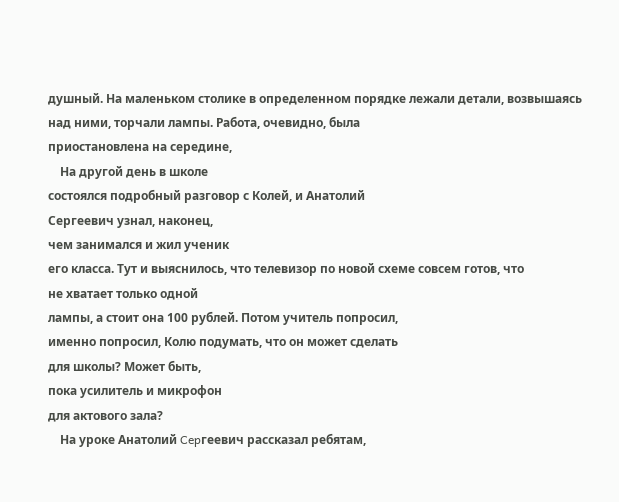душный. На маленьком столике в определенном порядке лежали детали, возвышаясь над ними, торчали лампы. Работа, очевидно, была
приостановлена на середине,
    На другой день в школе
состоялся подробный разговор с Колей, и Анатолий
Сергеевич узнал, наконец,
чем занимался и жил ученик
его класса. Тут и выяснилось, что телевизор по новой схеме совсем готов, что
не хватает только одной
лампы, а стоит она 100 рублей. Потом учитель попросил,
именно попросил, Колю подумать, что он может сделать
для школы? Может быть,
пока усилитель и микрофон
для актового зала?
    На уроке Анатолий Cepгеевич рассказал ребятам,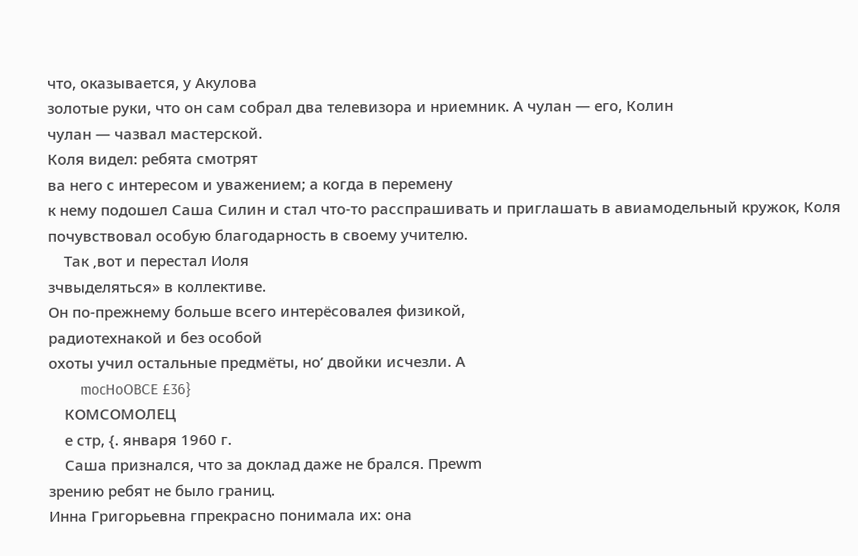что, оказывается, у Акулова
золотые руки, что он сам собрал два телевизора и нриемник. А чулан — его, Колин
чулан — чазвал мастерской.
Коля видел: ребята смотрят
ва него с интересом и уважением; а когда в перемену
к нему подошел Саша Силин и стал что-то расспрашивать и приглашать в авиамодельный кружок, Коля почувствовал особую благодарность в своему учителю.
    Так ‚вот и перестал Иоля
зчвыделяться» в коллективе.
Он по-прежнему больше всего интерёсовалея физикой,
радиотехнакой и без особой
охоты учил остальные предмёты, но’ двойки исчезли. А
        mocHoOBCE £36}
    КОМСОМОЛЕЦ
    е стр, {. января 1960 г.
    Саша признался, что за доклад даже не брался. Преwm
зрению ребят не было границ.
Инна Григорьевна гпрекрасно понимала их: она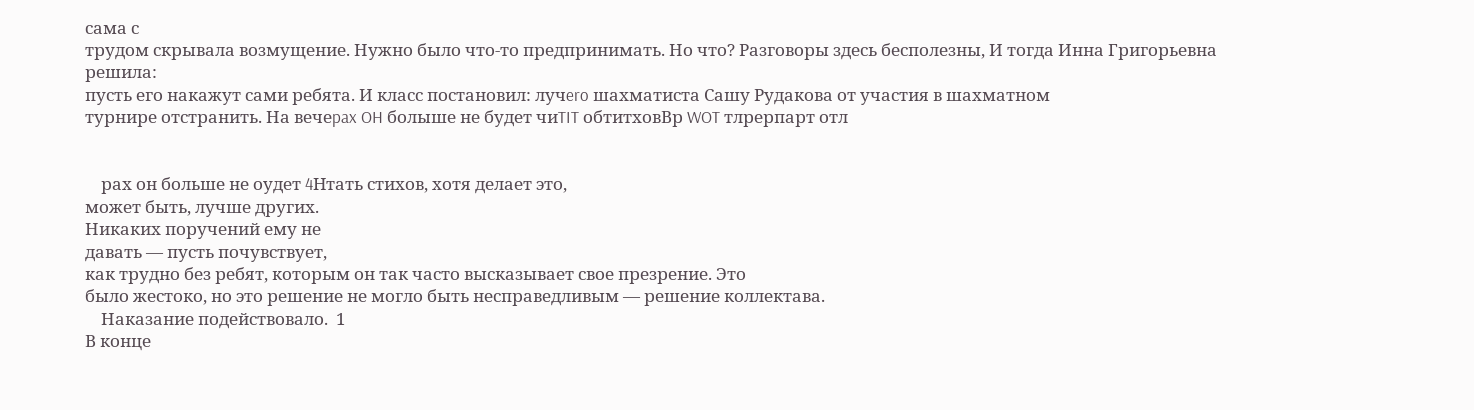сама с
трудом скрывала возмущение. Нужно было что-то предпринимать. Но что? Разговоры здесь бесполезны, И тогда Инна Григорьевна решила:
пусть его накажут сами ребята. И класс постановил: лучero шахматиста Сашу Рудакова от участия в шахматном
турнире отстранить. На вечеpax OH болыше не будет чиTIT обтитховВр WOT тлрерпарт отл


    рах он больше не оудет 4Hтать стихов, хотя делает это,
может быть, лучше других.
Никаких поручений ему не
давать — пусть почувствует,
как трудно без ребят, которым он так часто высказывает свое презрение. Это
было жестоко, но это решение не могло быть несправедливым — решение коллектава.
    Наказание подействовало.  1
В конце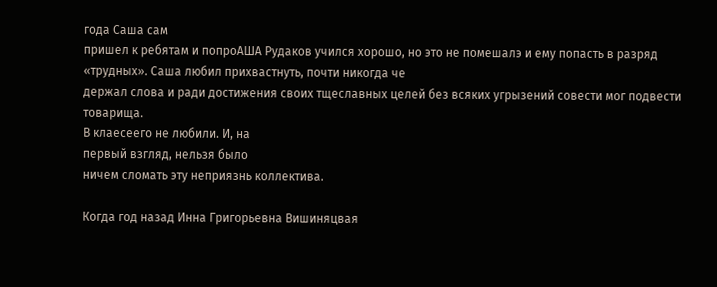года Саша сам
пришел к ребятам и попроАША Рудаков учился хорошо, но это не помешалэ и ему попасть в разряд
«трудных». Саша любил прихвастнуть, почти никогда че
держал слова и ради достижения своих тщеславных целей без всяких угрызений совести мог подвести товарища.
В клаесеего не любили. И, на
первый взгляд, нельзя было
ничем сломать эту неприязнь коллектива.

Когда год назад Инна Григорьевна Вишиняцвая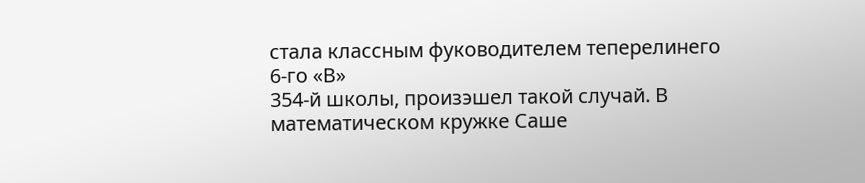стала классным фуководителем теперелинего 6-го «В»
354-й школы, произэшел такой случай. В математическом кружке Саше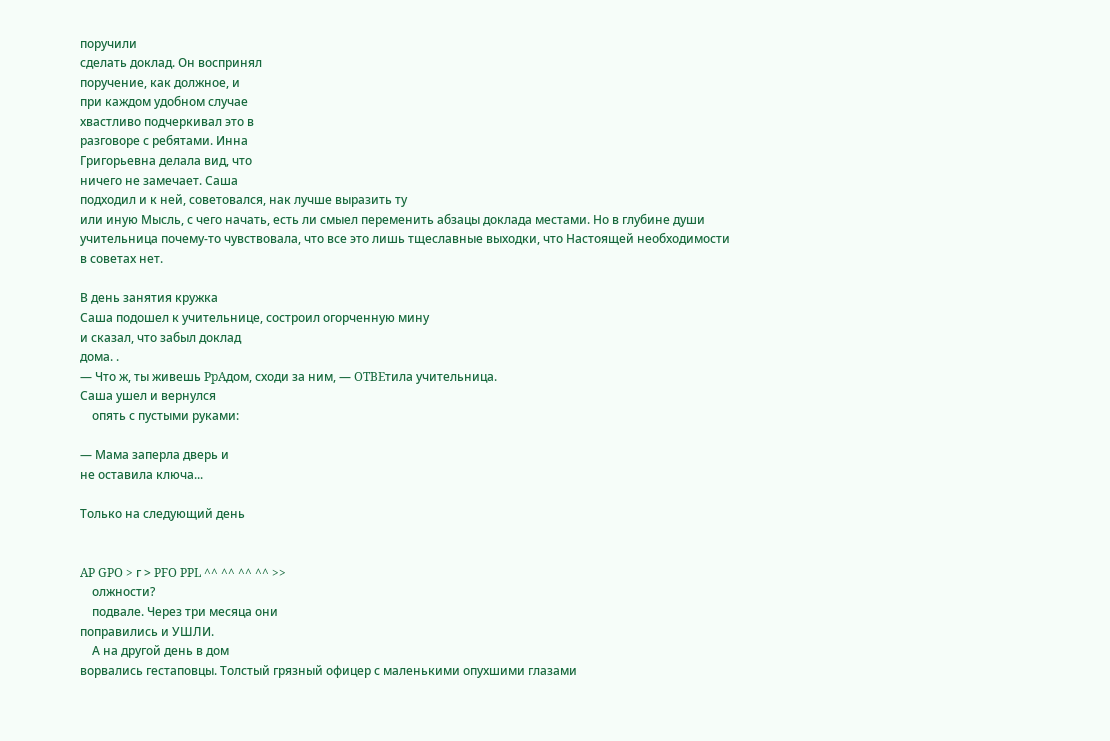поручили
сделать доклад. Он воспринял
поручение, как должное, и
при каждом удобном случае
хвастливо подчеркивал это в
разговоре с ребятами. Инна
Григорьевна делала вид, что
ничего не замечает. Саша
подходил и к ней, советовался, нак лучше выразить ту
или иную Мысль, с чего начать, есть ли смыел переменить абзацы доклада местами. Но в глубине души учительница почему-то чувствовала, что все это лишь тщеславные выходки, что Haстоящей необходимости в советах нет.

В день занятия кружка
Саша подошел к учительнице, состроил огорченную мину
и сказал, что забыл доклад
дома. .
— Что ж, ты живешь PpAдом, сходи за ним, — OTBEтила учительница.
Саша ушел и вернулся
    опять с пустыми руками:

— Мама заперла дверь и
не оставила ключа...

Только на следующий день


AP GPO > г > PFO PPL ^^ ^^ ^^ ^^ >>
    олжности?
    подвале. Через три месяца они
поправились и УШЛИ.
    А на другой день в дом
ворвались гестаповцы. Толстый грязный офицер с маленькими опухшими глазами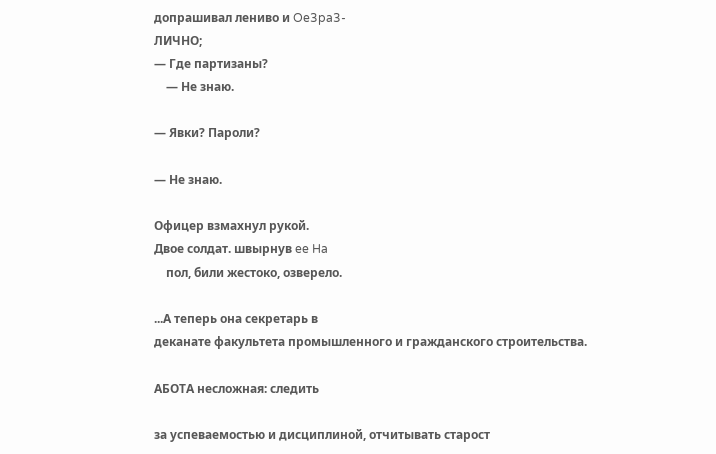допрашивал лениво и Oe3pa3-
ЛИЧНО;
— Где партизаны?
    — Не знаю.

— Явки? Пароли?

— Не знаю.

Офицер взмахнул рукой.
Двое солдат. швырнув ee Ha
    пол, били жестоко, озверело.

...А теперь она секретарь в
деканате факультета промышленного и гражданского строительства.

АБОТА несложная: следить

за успеваемостью и дисциплиной, отчитывать старост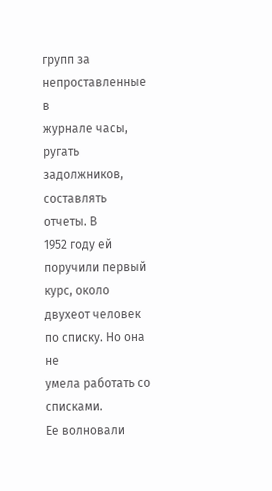групп за непроставленные в
журнале часы, ругать задолжников, составлять отчеты. В
1952 году ей поручили первый курс, около двухеот человек по списку. Но она не
умела работать со списками.
Ее волновали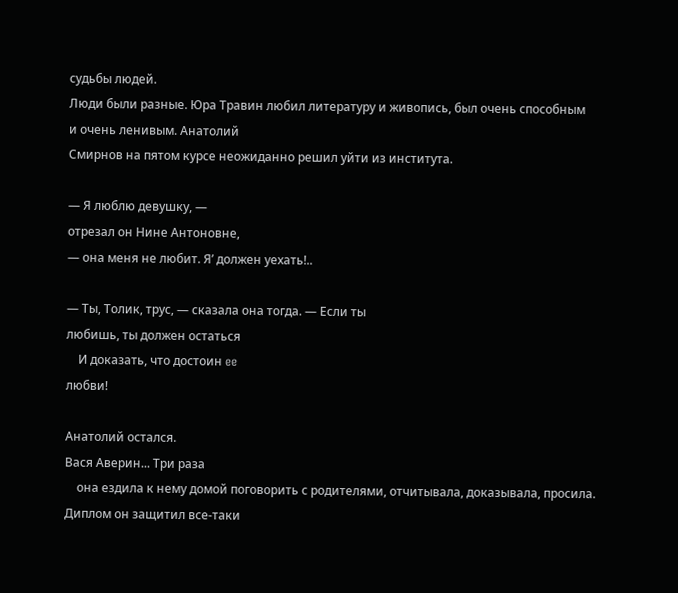судьбы людей.
Люди были разные. Юра Травин любил литературу и живопись, был очень способным
и очень ленивым. Анатолий
Смирнов на пятом курсе неожиданно решил уйти из института.

— Я люблю девушку, —
отрезал он Нине Антоновне,
— она меня не любит. Я’ должен уехать!..

— Ты, Толик, трус, — сказала она тогда. — Если ты
любишь, ты должен остаться
    И доказать, что достоин ee
любви!

Анатолий остался.
Вася Аверин... Три раза
    она ездила к нему домой поговорить с родителями, отчитывала, доказывала, просила.
Диплом он защитил все-таки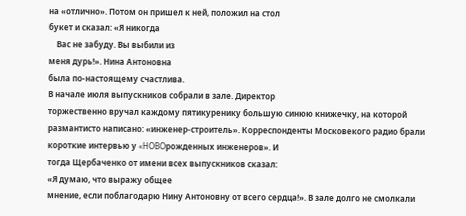на «отлично». Потом он пришел к ней, положил на стол
букет и сказал: «Я никогда
    Вас не забуду. Вы выбили из
меня дурь!». Нина Антоновна
была по-настоящему счастлива.
В начале июля выпускников собрали в зале. Директор
торжественно вручал каждому пятикуренику большую синюю книжечку, на которой
размантисто написано: «инженер-строитель». Корреспонденты Московекого радио брали
короткие интервью у «HOBOрожденных инженеров». И
тогда Щербаченко от имени всех выпускников сказал:
«Я думаю, что выражу общее
мнение, если поблагодарю Нину Антоновну от всего сердца!». В зале долго не смолкали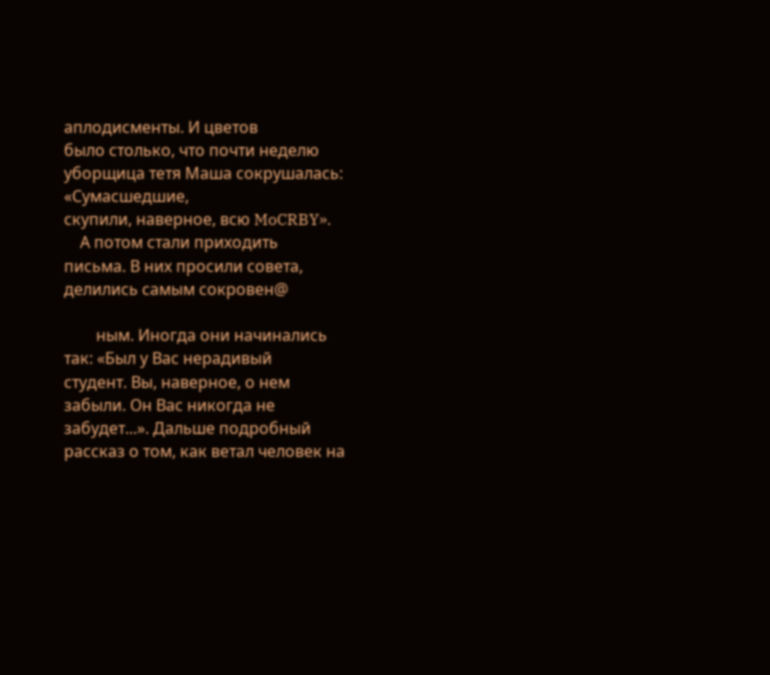аплодисменты. И цветов
было столько, что почти неделю уборщица тетя Маша coкрушалась: «Сумасшедшие,
скупили, наверное, всю MoCRBY».
    А потом стали приходить
письма. В них просили совета, делились самым сокровен@

        ным. Иногда они начинались
так: «Был у Вас нерадивый
студент. Вы, наверное, о нем
забыли. Он Вас никогда не
забудет...». Дальше подробный
рассказ о том, как ветал человек на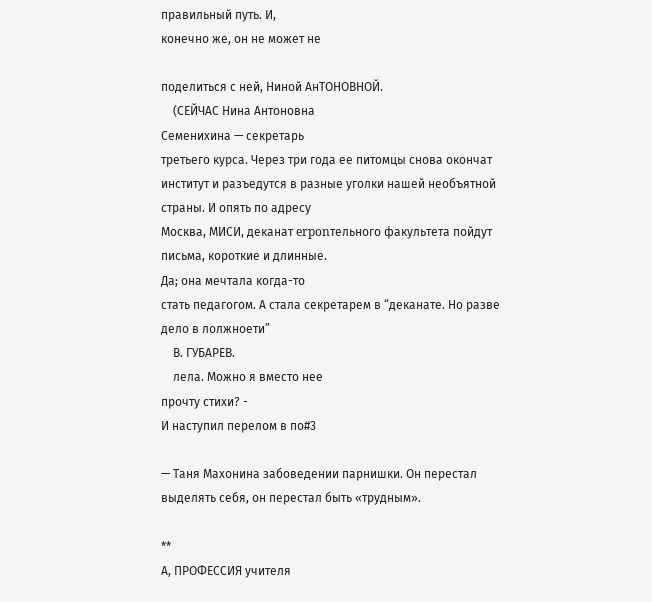правильный путь. И,
конечно же, он не может не

поделиться с ней, Ниной АнТОНОВНОЙ.
    (СЕЙЧАС Нина Антоновна
Семенихина — секретарь
третьего курса. Через три года ее питомцы снова окончат
институт и разъедутся в разные уголки нашей необъятной
страны. И опять по адресу
Москва, МИСИ, деканат erponтельного факультета пойдут
письма, короткие и длинные.
Да; она мечтала когда-то
стать педагогом. А стала секретарем в “деканате. Но разве
дело в лолжноети”
    В. ГУБАРЕВ.
    лела. Можно я вместо нее
прочту стихи? -
И наступил перелом в по#3

— Таня Махонина забоведении парнишки. Он перестал выделять себя, он перестал быть «трудным».

**
А, ПРОФЕССИЯ учителя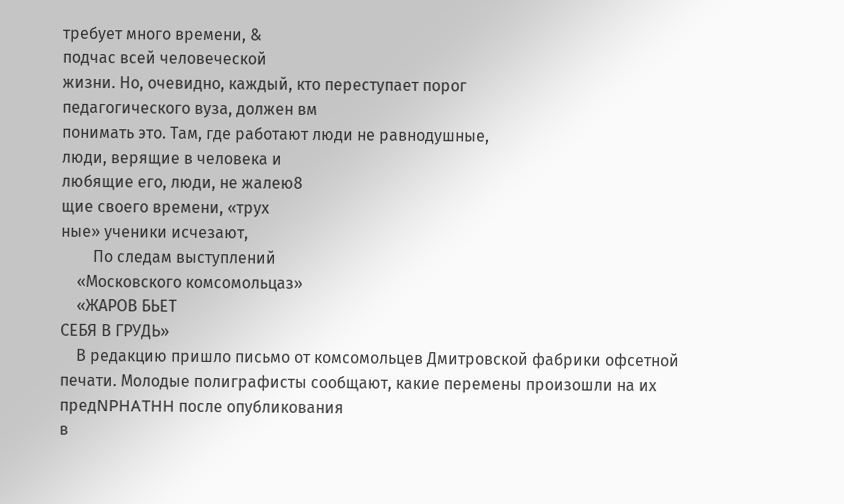требует много времени, &
подчас всей человеческой
жизни. Но, очевидно, каждый, кто переступает порог
педагогического вуза, должен вм
понимать это. Там, где работают люди не равнодушные,
люди, верящие в человека и
любящие его, люди, не жалею8
щие своего времени, «трух
ные» ученики исчезают,
        По следам выступлений
    «Московского комсомольцаз»
    «ЖАРОВ БЬЕТ
СЕБЯ В ГРУДЬ»
    В редакцию пришло письмо от комсомольцев Дмитровской фабрики офсетной
печати. Молодые полиграфисты сообщают, какие перемены произошли на их предNPHATHH после опубликования
в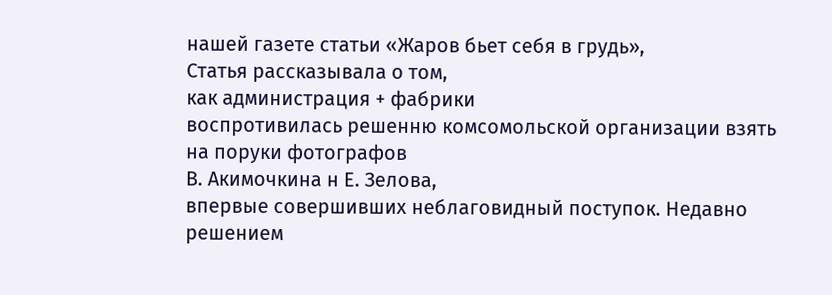нашей газете статьи «Жаров бьет себя в грудь»,
Статья рассказывала о том,
как администрация + фабрики
воспротивилась решенню комсомольской организации взять
на поруки фотографов
В. Акимочкина н Е. Зелова,
впервые совершивших неблаговидный поступок. Недавно
решением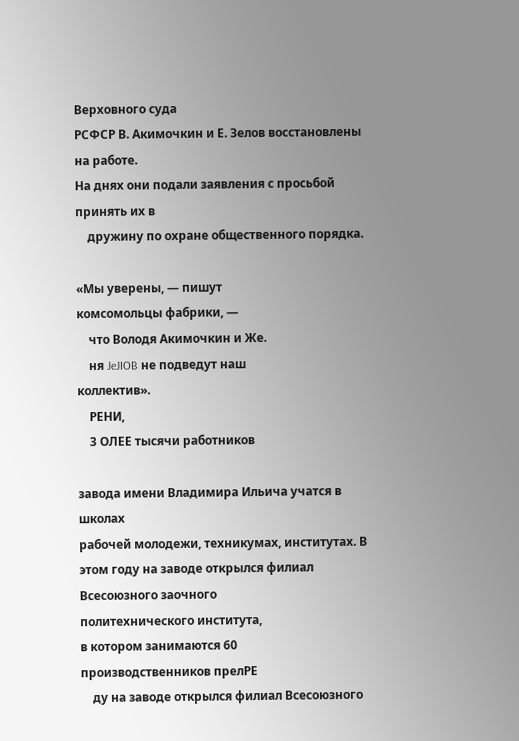Верховного суда
РСФСР В. Акимочкин и Е. Зелов восстановлены на работе.
На днях они подали заявления с просьбой принять их в
    дружину по охране общественного порядка.

«Мы уверены, — пишут
комсомольцы фабрики, —
    что Володя Акимочкин и Же.
    ня JeJIOB не подведут наш
коллектив».
    РЕНИ,
    3 ОЛЕЕ тысячи работников

завода имени Владимира Ильича учатся в школах
рабочей молодежи, техникумах, институтах. В этом году на заводе открылся филиал Всесоюзного заочного
политехнического института,
в котором занимаются 60
производственников прелРЕ
    ду на заводе открылся филиал Всесоюзного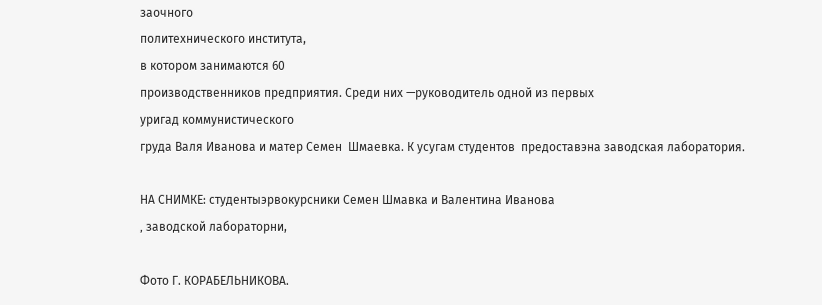заочного
политехнического института,
в котором занимаются 60
производственников предприятия. Среди них —руководитель одной из первых
уригад коммунистического
груда Валя Иванова и матер Семен  Шмаевка. К усугам студентов  предоставэна заводская лаборатория.

НА СНИМКЕ: студентыэрвокурсники Семен Шмавка и Валентина Иванова
‚ заводской лабораторни,

Фото Г. КОРАБЕЛЬНИКОВА.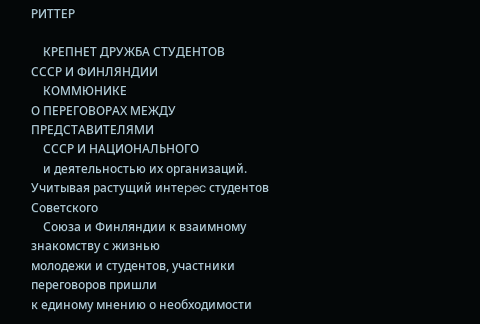РИТТЕР

    КРЕПНЕТ ДРУЖБА СТУДЕНТОВ
СССР И ФИНЛЯНДИИ
    КОММЮНИКЕ
О ПЕРЕГОВОРАХ МЕЖДУ ПРЕДСТАВИТЕЛЯМИ
    СССР И НАЦИОНАЛЬНОГО
    и деятельностью их организаций.
Учитывая растущий интеpec студентов Советского
    Союза и Финляндии к взаимному знакомству с жизнью
молодежи и студентов, участники переговоров пришли
к единому мнению о необходимости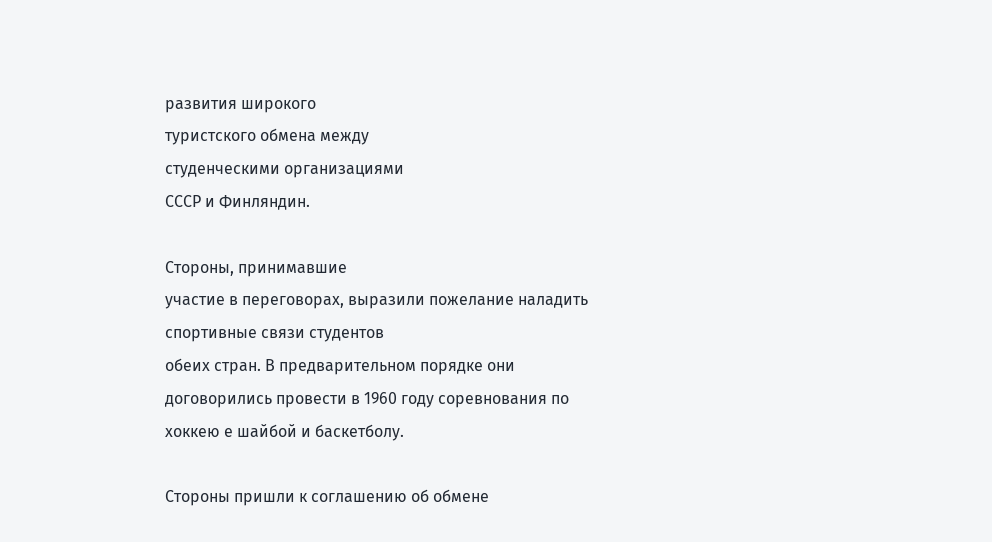развития широкого
туристского обмена между
студенческими организациями
СССР и Финляндин.

Стороны, принимавшие
участие в переговорах, выразили пожелание наладить
спортивные связи студентов
обеих стран. В предварительном порядке они договорились провести в 1960 году соревнования по хоккею е шайбой и баскетболу.

Стороны пришли к соглашению об обмене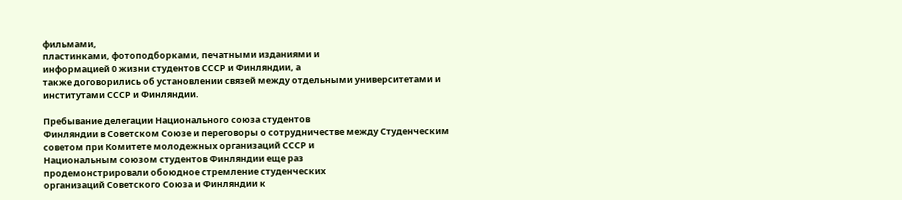фильмами,
пластинками, фотоподборками, печатными изданиями и
информацией 0 жизни студентов СССР и Финляндии, а
также договорились об установлении связей между отдельными университетами и
институтами СССР и Финляндии.

Пребывание делегации Национального союза студентов
Финляндии в Советском Союзе и переговоры о сотрудничестве между Студенческим
советом при Комитете молодежных организаций СССР и
Национальным союзом студентов Финляндии еще раз
продемонстрировали обоюдное стремление студенческих
организаций Советского Союза и Финляндии к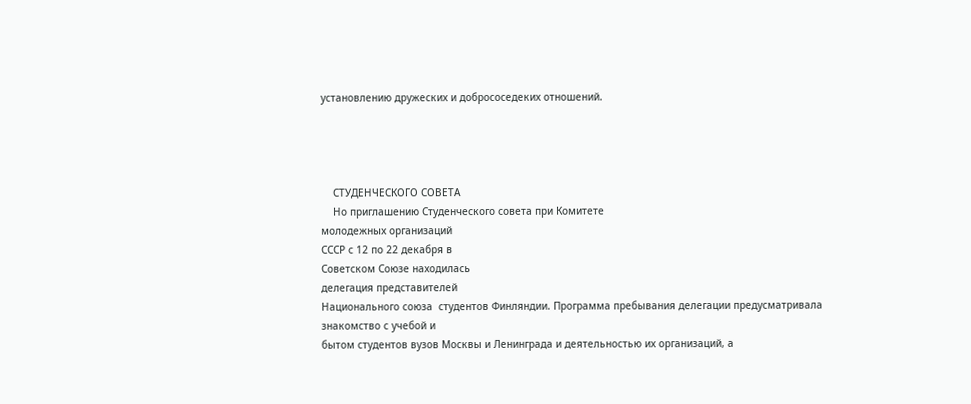установлению дружеских и добрососедеких отношений.




    СТУДЕНЧЕСКОГО СОВЕТА
    Но приглашению Студенческого совета при Комитете
молодежных организаций
СССР с 12 по 22 декабря в
Советском Союзе находилась
делегация представителей
Национального союза  студентов Финляндии. Программа пребывания делегации предусматривала
знакомство с учебой и
бытом студентов вузов Москвы и Ленинграда и деятельностью их организаций, а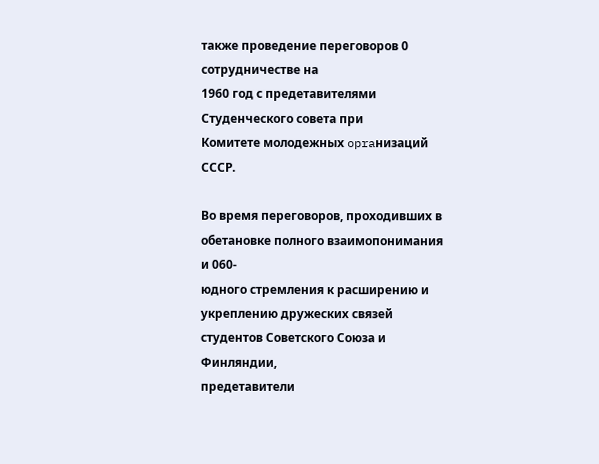также проведение переговоров 0 сотрудничестве на
1960 год с предетавителями
Студенческого совета при
Комитете молодежных opraнизаций СССР.

Во время переговоров, проходивших в обетановке полного взаимопонимания и 060-
юдного стремления к расширению и укреплению дружеских связей студентов Советского Союза и Финляндии,
предетавители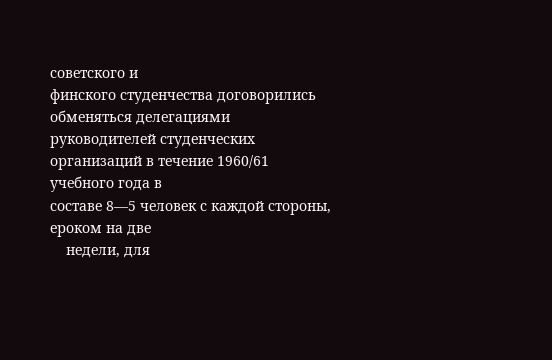советского и
финского студенчества договорились обменяться делегациями руководителей студенческих организаций в течение 1960/61 учебного года в
составе 8—5 человек с каждой стороны, ероком на две
    недели, для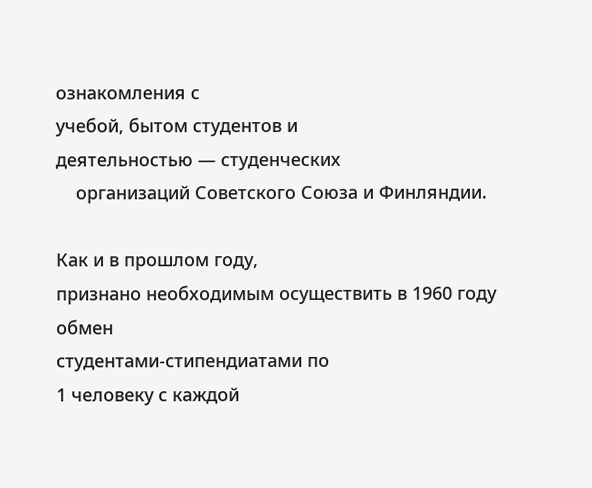ознакомления с
учебой, бытом студентов и
деятельностью — студенческих
    организаций Советского Союза и Финляндии.

Как и в прошлом году,
признано необходимым осуществить в 1960 году обмен
студентами-стипендиатами по
1 человеку с каждой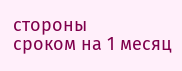стороны
сроком на 1 месяц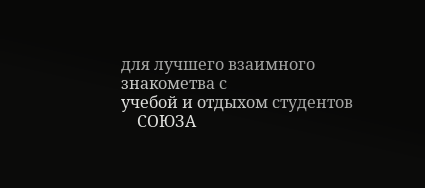для лучшего взаимного знакометва с
учебой и отдыхом студентов
    СОЮЗА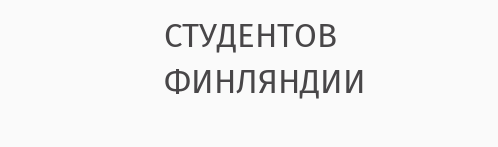СТУДЕНТОВ ФИНЛЯНДИИ